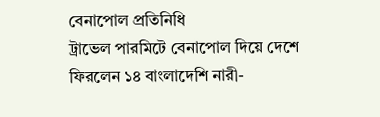বেনাপোল প্রতিনিধি
ট্রাভেল পারমিটে বেনাপোল দিয়ে দেশে ফিরলেন ১৪ বাংলাদেশি নারী-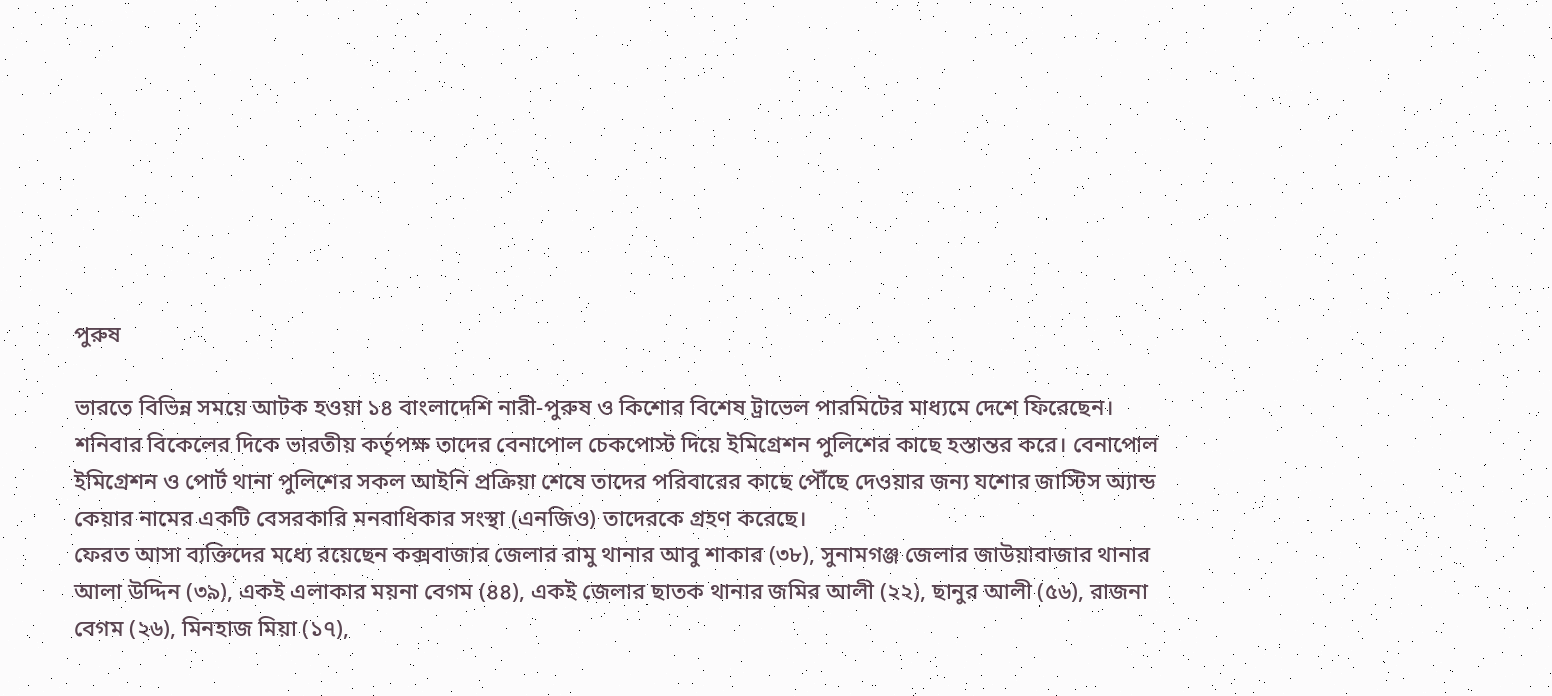পুরুষ

ভারতে বিভিন্ন সময়ে আটক হওয়া ১৪ বাংলাদেশি নারী-পুরুষ ও কিশোর বিশেষ ট্রাভেল পারমিটের মাধ্যমে দেশে ফিরেছেন।
শনিবার বিকেলের দিকে ভারতীয় কর্তৃপক্ষ তাদের বেনাপোল চেকপোস্ট দিয়ে ইমিগ্রেশন পুলিশের কাছে হস্তান্তর করে। বেনাপোল ইমিগ্রেশন ও পোর্ট থানা পুলিশের সকল আইনি প্রক্রিয়া শেষে তাদের পরিবারের কাছে পৌঁছে দেওয়ার জন্য যশোর জাস্টিস অ্যান্ড কেয়ার নামের একটি বেসরকারি মনবাধিকার সংস্থা (এনজিও) তাদেরকে গ্রহণ করেছে।
ফেরত আসা ব্যক্তিদের মধ্যে রয়েছেন কক্সবাজার জেলার রামু থানার আবু শাকার (৩৮), সুনামগঞ্জ জেলার জাউয়াবাজার থানার আলা উদ্দিন (৩৯), একই এলাকার ময়না বেগম (৪৪), একই জেলার ছাতক থানার জমির আলী (২২), ছানুর আলী (৫৬), রাজনা বেগম (২৬), মিনহাজ মিয়া (১৭),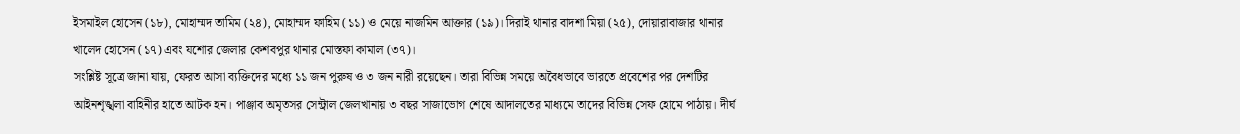ইসমাইল হোসেন (১৮), মোহাম্মদ তামিম (২৪), মোহাম্মদ ফাহিম (১১) ও মেয়ে নাজমিন আক্তার (১৯)। দিরাই থানার বাদশা মিয়া (২৫), দোয়ারাবাজার থানার খালেদ হোসেন (১৭) এবং যশোর জেলার কেশবপুর থানার মোস্তফা কামাল (৩৭)।
সংশ্লিষ্ট সূত্রে জানা যায়, ফেরত আসা ব্যক্তিদের মধ্যে ১১ জন পুরুষ ও ৩ জন নারী রয়েছেন। তারা বিভিন্ন সময়ে অবৈধভাবে ভারতে প্রবেশের পর দেশটির আইনশৃঙ্খলা বাহিনীর হাতে আটক হন। পাঞ্জাব অমৃতসর সেন্ট্রাল জেলখানায় ৩ বছর সাজাভোগ শেষে আদালতের মাধ্যমে তাদের বিভিন্ন সেফ হোমে পাঠায়। দীর্ঘ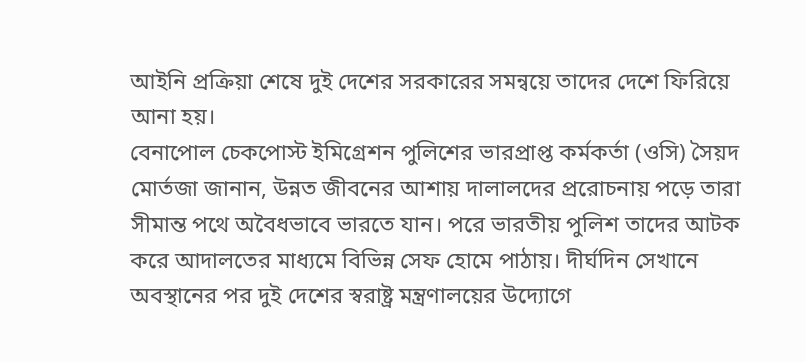আইনি প্রক্রিয়া শেষে দুই দেশের সরকারের সমন্বয়ে তাদের দেশে ফিরিয়ে আনা হয়।
বেনাপোল চেকপোস্ট ইমিগ্রেশন পুলিশের ভারপ্রাপ্ত কর্মকর্তা (ওসি) সৈয়দ মোর্তজা জানান, উন্নত জীবনের আশায় দালালদের প্ররোচনায় পড়ে তারা সীমান্ত পথে অবৈধভাবে ভারতে যান। পরে ভারতীয় পুলিশ তাদের আটক করে আদালতের মাধ্যমে বিভিন্ন সেফ হোমে পাঠায়। দীর্ঘদিন সেখানে অবস্থানের পর দুই দেশের স্বরাষ্ট্র মন্ত্রণালয়ের উদ্যোগে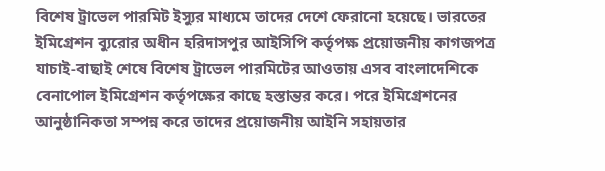বিশেষ ট্রাভেল পারমিট ইস্যুর মাধ্যমে তাদের দেশে ফেরানো হয়েছে। ভারতের ইমিগ্রেশন ব্যুরোর অধীন হরিদাসপুর আইসিপি কর্তৃপক্ষ প্রয়োজনীয় কাগজপত্র যাচাই-বাছাই শেষে বিশেষ ট্রাভেল পারমিটের আওতায় এসব বাংলাদেশিকে বেনাপোল ইমিগ্রেশন কর্তৃপক্ষের কাছে হস্তান্তর করে। পরে ইমিগ্রেশনের আনুষ্ঠানিকতা সম্পন্ন করে তাদের প্রয়োজনীয় আইনি সহায়তার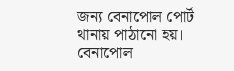জন্য বেনাপোল পোর্ট থানায় পাঠানো হয়।
বেনাপোল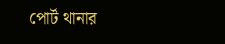পোর্ট থানার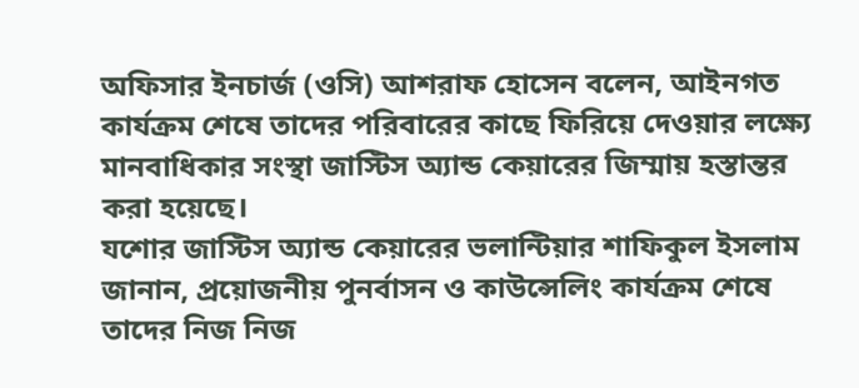অফিসার ইনচার্জ (ওসি) আশরাফ হোসেন বলেন, আইনগত কার্যক্রম শেষে তাদের পরিবারের কাছে ফিরিয়ে দেওয়ার লক্ষ্যে মানবাধিকার সংস্থা জাস্টিস অ্যান্ড কেয়ারের জিম্মায় হস্তান্তর করা হয়েছে।
যশোর জাস্টিস অ্যান্ড কেয়ারের ভলান্টিয়ার শাফিকুল ইসলাম জানান, প্রয়োজনীয় পুনর্বাসন ও কাউন্সেলিং কার্যক্রম শেষে তাদের নিজ নিজ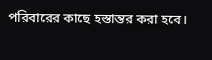পরিবারের কাছে হস্তান্তর করা হবে।